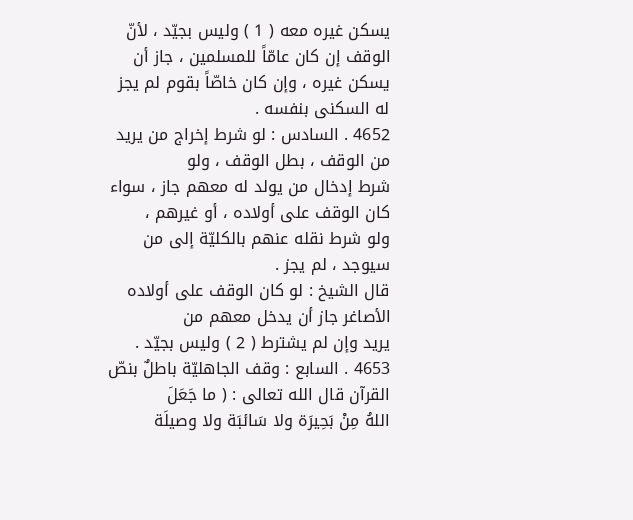يسكن غيره معه ( 1 ) وليس بجيّد ، لأنّ الوقف إن كان عامّاً للمسلمين ، جاز أن
يسكن غيره ، وإن كان خاصّاً بقوم لم يجز له السكنى بنفسه .
4652 . السادس : لو شرط إخراج من يريد من الوقف ، بطل الوقف ، ولو
شرط إدخال من يولد له معهم جاز ، سواء كان الوقف على أولاده ، أو غيرهم ،
ولو شرط نقله عنهم بالكليّة إلى من سيوجد ، لم يجز .
قال الشيخ : لو كان الوقف على أولاده الأصاغر جاز أن يدخل معهم من
يريد وإن لم يشترط ( 2 ) وليس بجيّد .
4653 . السابع : وقف الجاهليّة باطلٌ بنصّ القرآن قال الله تعالى : ( ما جَعَلَ
اللهُ مِنْ بَحِيرَة ولا سَائبَة ولا وصيلَة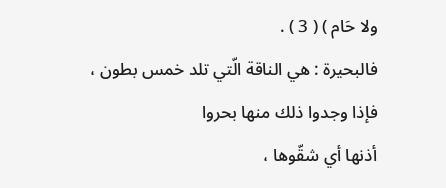ولا حَام ) ( 3 ) .
فالبحيرة : هي الناقة الّتي تلد خمس بطون ، فإذا وجدوا ذلك منها بحروا
أذنها أي شقّوها ،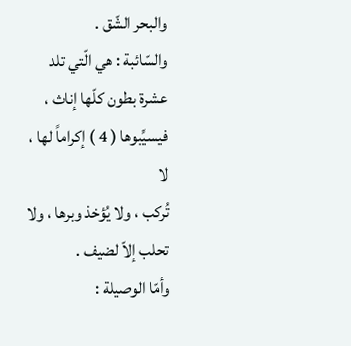والبحر الشّق .
والسّائبة : هي الّتي تلد عشرة بطون كلّها إناث ، فيسيِّبوها ( 4 ) إكراماً لها ، لا
تُركب ، ولا يُؤخذ وبرها ، ولا تحلب إلاّ لضيف .
وأمّا الوصيلة :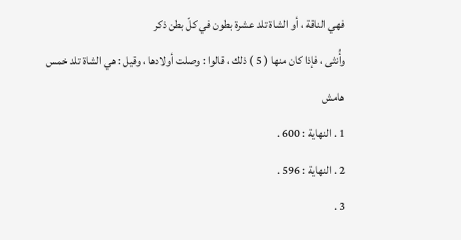فهي الناقة ، أو الشاة تلد عشرة بطون في كلّ بطن ذكر
وأُنثى ، فإذا كان منها ( 5 ) ذلك ، قالوا : وصلت أولادها ، وقيل : هي الشاة تلد خمس
هامش
1 . النهاية : 600 .
2 . النهاية : 596 .
3 .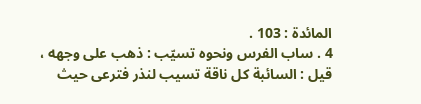المائدة : 103 .
4 . ساب الفرس ونحوه تسيّب : ذهب على وجهه ، قيل : السائبة كل ناقة تسيب لنذر فترعى حيث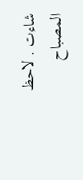شاءت . لاحظ المصباح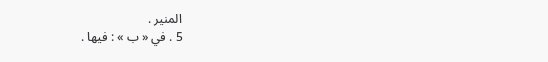المنير .
5 . في « ب » : فيها .